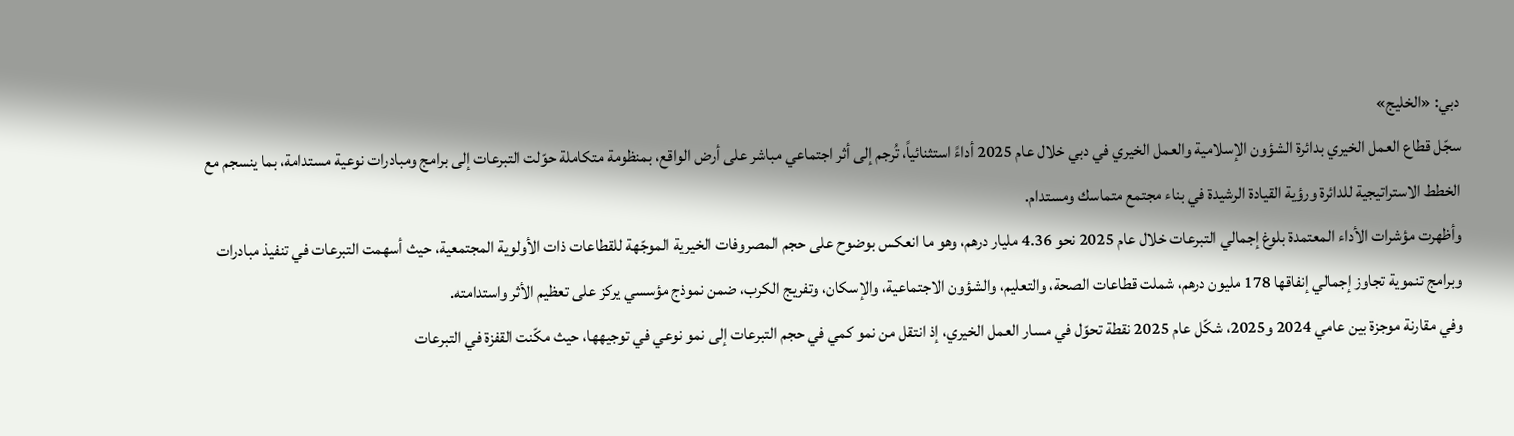دبي: «الخليج»
سجّل قطاع العمل الخيري بدائرة الشؤون الإسلامية والعمل الخيري في دبي خلال عام 2025 أداءً استثنائياً، تُرجم إلى أثر اجتماعي مباشر على أرض الواقع، بمنظومة متكاملة حوّلت التبرعات إلى برامج ومبادرات نوعية مستدامة، بما ينسجم مع الخطط الاستراتيجية للدائرة ورؤية القيادة الرشيدة في بناء مجتمع متماسك ومستدام.
وأظهرت مؤشرات الأداء المعتمدة بلوغ إجمالي التبرعات خلال عام 2025 نحو 4.36 مليار درهم، وهو ما انعكس بوضوح على حجم المصروفات الخيرية الموجّهة للقطاعات ذات الأولوية المجتمعية، حيث أسهمت التبرعات في تنفيذ مبادرات وبرامج تنموية تجاوز إجمالي إنفاقها 178 مليون درهم، شملت قطاعات الصحة، والتعليم، والشؤون الاجتماعية، والإسكان، وتفريج الكرب، ضمن نموذج مؤسسي يركز على تعظيم الأثر واستدامته.
وفي مقارنة موجزة بين عامي 2024 و2025، شكّل عام 2025 نقطة تحوّل في مسار العمل الخيري، إذ انتقل من نمو كمي في حجم التبرعات إلى نمو نوعي في توجيهها، حيث مكّنت القفزة في التبرعات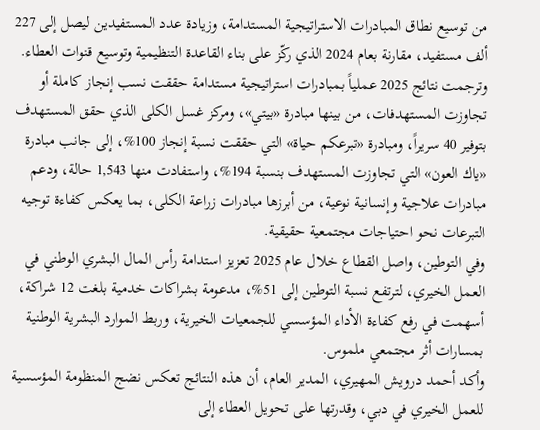من توسيع نطاق المبادرات الاستراتيجية المستدامة، وزيادة عدد المستفيدين ليصل إلى 227 ألف مستفيد، مقارنة بعام 2024 الذي ركّز على بناء القاعدة التنظيمية وتوسيع قنوات العطاء.
وترجمت نتائج 2025 عملياً بمبادرات استراتيجية مستدامة حققت نسب إنجاز كاملة أو تجاوزت المستهدفات، من بينها مبادرة «بيتي»، ومركز غسل الكلى الذي حقق المستهدف بتوفير 40 سريراً، ومبادرة «تبرعكم حياة» التي حققت نسبة إنجاز 100%، إلى جانب مبادرة «ياك العون» التي تجاوزت المستهدف بنسبة 194%، واستفادت منها 1,543 حالة، ودعم مبادرات علاجية وإنسانية نوعية، من أبرزها مبادرات زراعة الكلى، بما يعكس كفاءة توجيه التبرعات نحو احتياجات مجتمعية حقيقية.
وفي التوطين، واصل القطاع خلال عام 2025 تعزيز استدامة رأس المال البشري الوطني في العمل الخيري، لترتفع نسبة التوطين إلى 51%، مدعومة بشراكات خدمية بلغت 12 شراكة، أسهمت في رفع كفاءة الأداء المؤسسي للجمعيات الخيرية، وربط الموارد البشرية الوطنية بمسارات أثر مجتمعي ملموس.
وأكد أحمد درويش المهيري، المدير العام، أن هذه النتائج تعكس نضج المنظومة المؤسسية للعمل الخيري في دبي، وقدرتها على تحويل العطاء إلى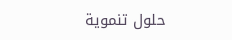حلول تنموية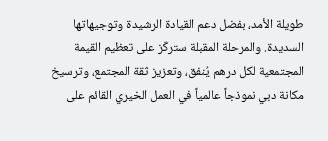طويلة الأمد، بفضل دعم القيادة الرشيدة وتوجيهاتها السديدة. والمرحلة المقبلة ستركّز على تعظيم القيمة المجتمعية لكل درهم يُنفق، وتعزيز ثقة المجتمع، وترسيخ مكانة دبي نموذجاً عالمياً في العمل الخيري القائم على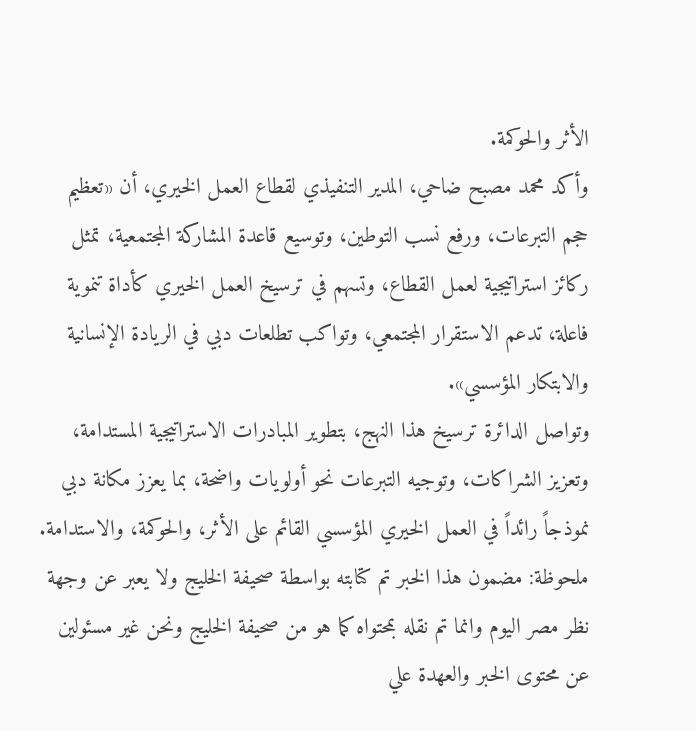الأثر والحوكمة.
وأكد محمد مصبح ضاحي، المدير التنفيذي لقطاع العمل الخيري، أن «تعظيم حجم التبرعات، ورفع نسب التوطين، وتوسيع قاعدة المشاركة المجتمعية، تمثل ركائز استراتيجية لعمل القطاع، وتسهم في ترسيخ العمل الخيري كأداة تنموية فاعلة، تدعم الاستقرار المجتمعي، وتواكب تطلعات دبي في الريادة الإنسانية والابتكار المؤسسي».
وتواصل الدائرة ترسيخ هذا النهج، بتطوير المبادرات الاستراتيجية المستدامة، وتعزيز الشراكات، وتوجيه التبرعات نحو أولويات واضحة، بما يعزز مكانة دبي نموذجاً رائداً في العمل الخيري المؤسسي القائم على الأثر، والحوكمة، والاستدامة.
ملحوظة: مضمون هذا الخبر تم كتابته بواسطة صحيفة الخليج ولا يعبر عن وجهة نظر مصر اليوم وانما تم نقله بمحتواه كما هو من صحيفة الخليج ونحن غير مسئولين عن محتوى الخبر والعهدة علي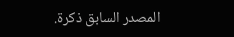المصدر السابق ذكرة.